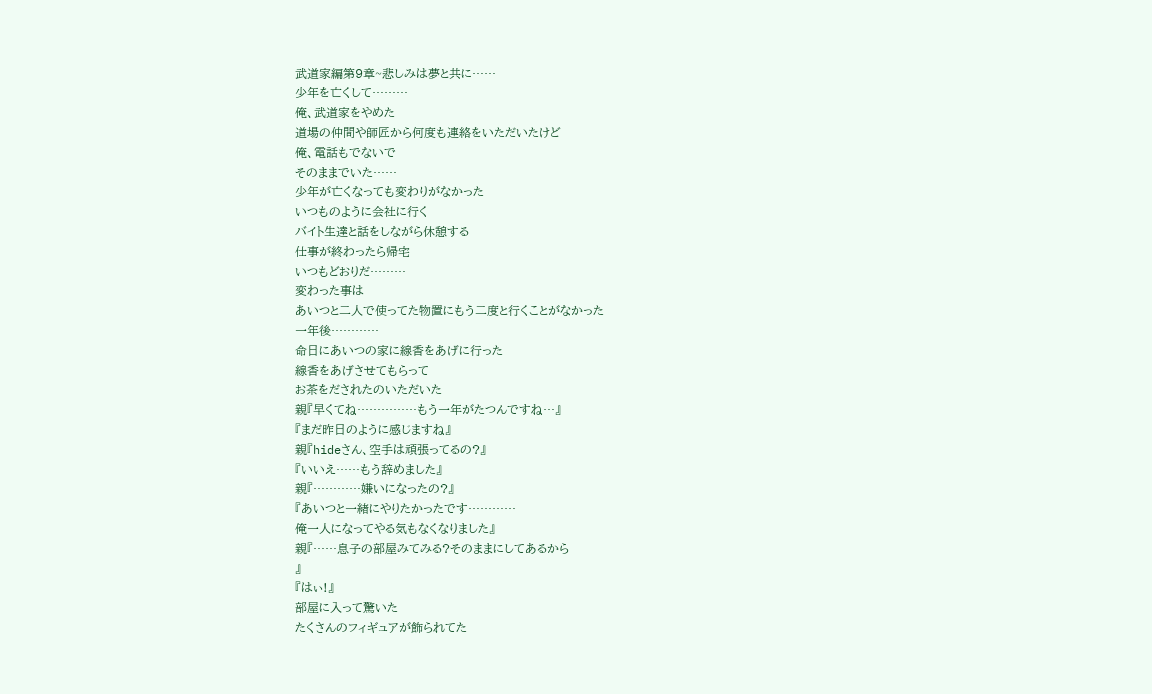武道家編第9章~悲しみは夢と共に……
少年を亡くして………
俺、武道家をやめた
道場の仲間や師匠から何度も連絡をいただいたけど
俺、電話もでないで
そのままでいた……
少年が亡くなっても変わりがなかった
いつものように会社に行く
バイト生達と話をしながら休憩する
仕事が終わったら帰宅
いつもどおりだ………
変わった事は
あいつと二人で使ってた物置にもう二度と行くことがなかった
一年後…………
命日にあいつの家に線香をあげに行った
線香をあげさせてもらって
お茶をだされたのいただいた
親『早くてね……………もう一年がたつんですね…』
『まだ昨日のように感じますね』
親『hideさん、空手は頑張ってるの?』
『いいえ……もう辞めました』
親『…………嫌いになったの?』
『あいつと一緒にやりたかったです…………
俺一人になってやる気もなくなりました』
親『……息子の部屋みてみる?そのままにしてあるから
』
『はぃ!』
部屋に入って驚いた
たくさんのフィギュアが飾られてた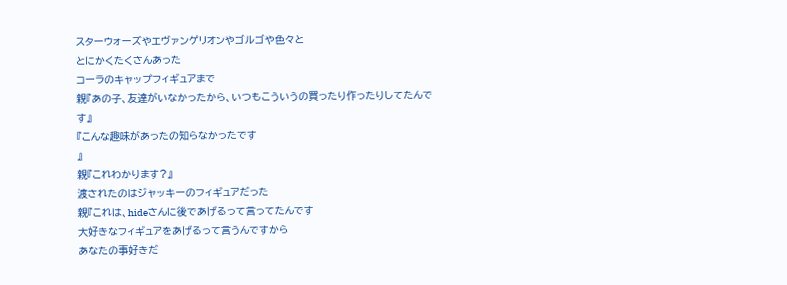スターウォーズやエヴァンゲリオンやゴルゴや色々と
とにかくたくさんあった
コーラのキャップフィギュアまで
親『あの子、友達がいなかったから、いつもこういうの買ったり作ったりしてたんです』
『こんな趣味があったの知らなかったです
』
親『これわかります?』
渡されたのはジャッキーのフィギュアだった
親『これは、hideさんに後であげるって言ってたんです
大好きなフィギュアをあげるって言うんですから
あなたの事好きだ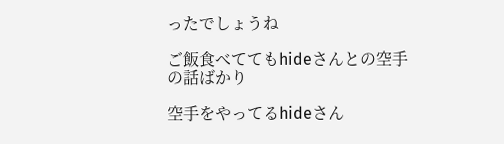ったでしょうね

ご飯食べててもhideさんとの空手の話ばかり

空手をやってるhideさん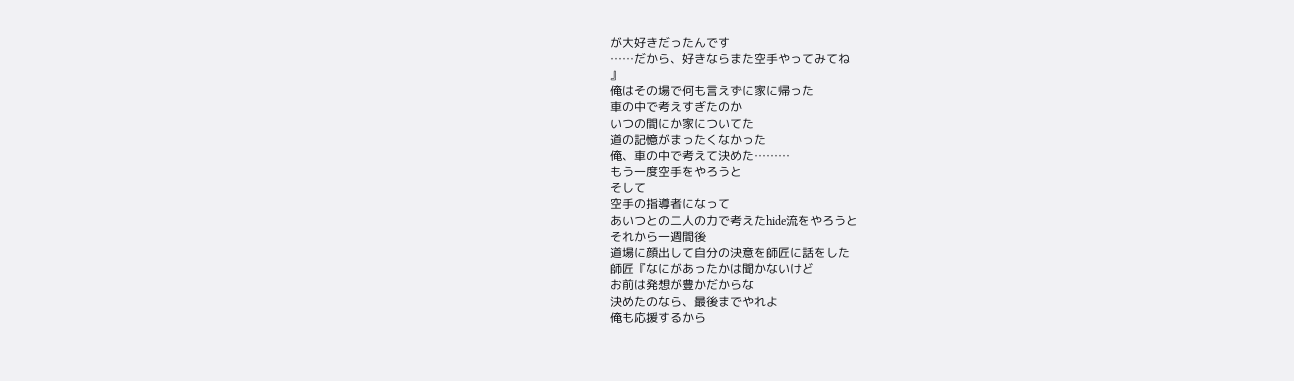が大好きだったんです
……だから、好きならまた空手やってみてね
』
俺はその場で何も言えずに家に帰った
車の中で考えすぎたのか
いつの間にか家についてた
道の記憶がまったくなかった
俺、車の中で考えて決めた………
もう一度空手をやろうと
そして
空手の指導者になって
あいつとの二人の力で考えたhide流をやろうと
それから一週間後
道場に顔出して自分の決意を師匠に話をした
師匠『なにがあったかは聞かないけど
お前は発想が豊かだからな
決めたのなら、最後までやれよ
俺も応援するから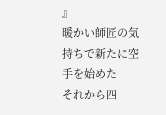』
暖かい師匠の気持ちで新たに空手を始めた
それから四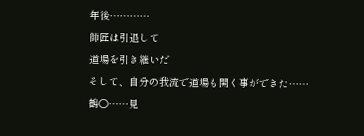年後…………
師匠は引退して
道場を引き継いだ
そして、自分の我流で道場も開く事ができた……
鶴○……見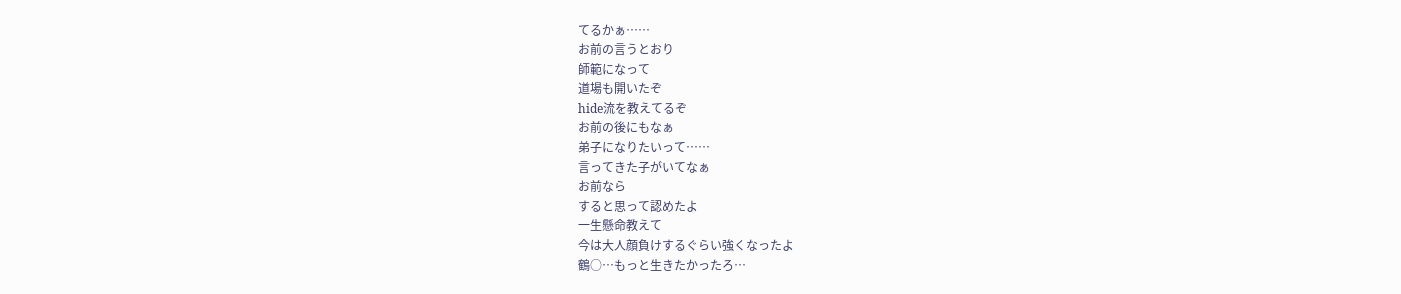てるかぁ……
お前の言うとおり
師範になって
道場も開いたぞ
hide流を教えてるぞ
お前の後にもなぁ
弟子になりたいって……
言ってきた子がいてなぁ
お前なら
すると思って認めたよ
一生懸命教えて
今は大人顔負けするぐらい強くなったよ
鶴○…もっと生きたかったろ…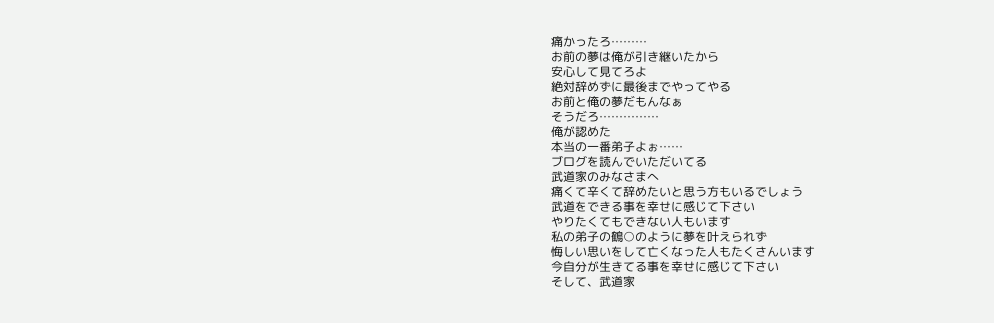痛かったろ………
お前の夢は俺が引き継いたから
安心して見てろよ
絶対辞めずに最後までやってやる
お前と俺の夢だもんなぁ
そうだろ……………
俺が認めた
本当の一番弟子よぉ……
ブログを読んでいただいてる
武道家のみなさまへ
痛くて辛くて辞めたいと思う方もいるでしょう
武道をできる事を幸せに感じて下さい
やりたくてもできない人もいます
私の弟子の鶴○のように夢を叶えられず
悔しい思いをして亡くなった人もたくさんいます
今自分が生きてる事を幸せに感じて下さい
そして、武道家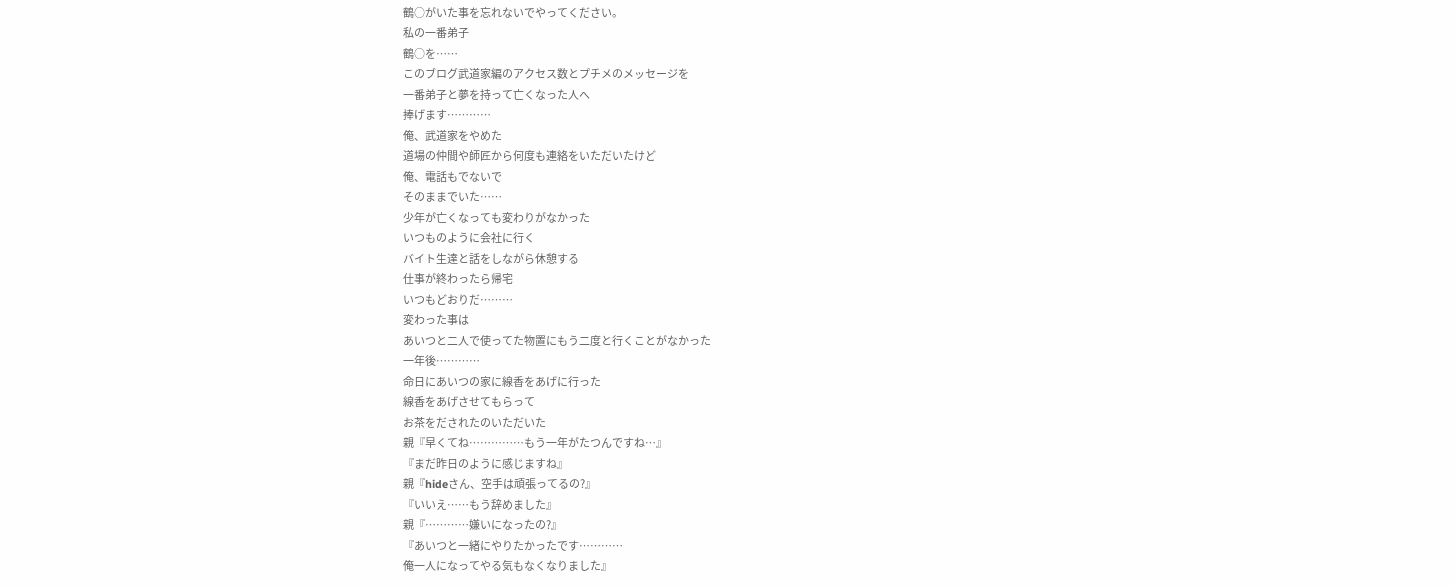鶴○がいた事を忘れないでやってください。
私の一番弟子
鶴○を……
このブログ武道家編のアクセス数とプチメのメッセージを
一番弟子と夢を持って亡くなった人へ
捧げます…………
俺、武道家をやめた
道場の仲間や師匠から何度も連絡をいただいたけど
俺、電話もでないで
そのままでいた……
少年が亡くなっても変わりがなかった
いつものように会社に行く
バイト生達と話をしながら休憩する
仕事が終わったら帰宅
いつもどおりだ………
変わった事は
あいつと二人で使ってた物置にもう二度と行くことがなかった
一年後…………
命日にあいつの家に線香をあげに行った
線香をあげさせてもらって
お茶をだされたのいただいた
親『早くてね……………もう一年がたつんですね…』
『まだ昨日のように感じますね』
親『hideさん、空手は頑張ってるの?』
『いいえ……もう辞めました』
親『…………嫌いになったの?』
『あいつと一緒にやりたかったです…………
俺一人になってやる気もなくなりました』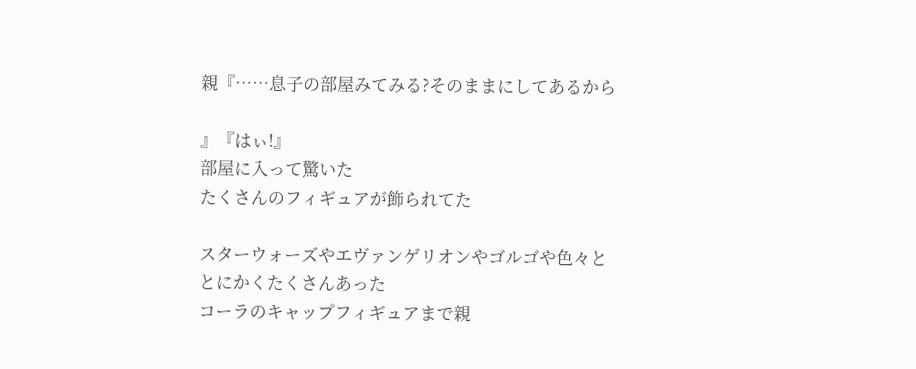親『……息子の部屋みてみる?そのままにしてあるから

』『はぃ!』
部屋に入って驚いた
たくさんのフィギュアが飾られてた

スターウォーズやエヴァンゲリオンやゴルゴや色々と
とにかくたくさんあった
コーラのキャップフィギュアまで親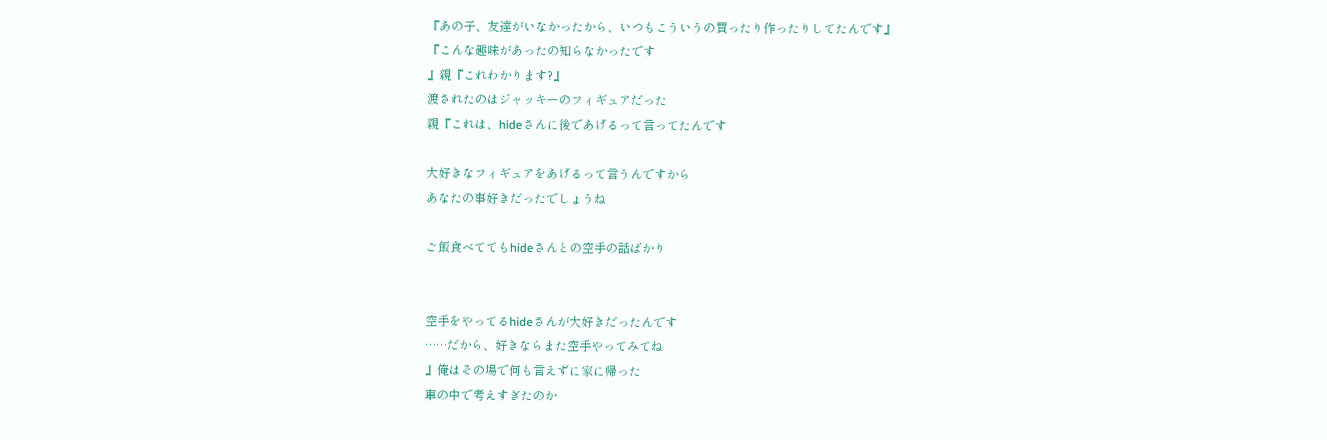『あの子、友達がいなかったから、いつもこういうの買ったり作ったりしてたんです』
『こんな趣味があったの知らなかったです
』親『これわかります?』
渡されたのはジャッキーのフィギュアだった
親『これは、hideさんに後であげるって言ってたんです

大好きなフィギュアをあげるって言うんですから
あなたの事好きだったでしょうね

ご飯食べててもhideさんとの空手の話ばかり


空手をやってるhideさんが大好きだったんです
……だから、好きならまた空手やってみてね
』俺はその場で何も言えずに家に帰った
車の中で考えすぎたのか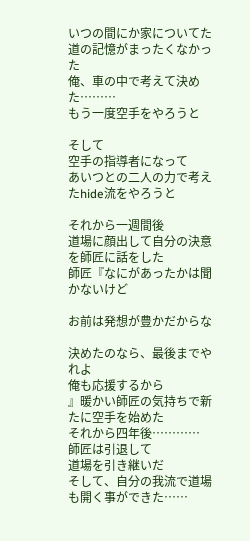いつの間にか家についてた
道の記憶がまったくなかった
俺、車の中で考えて決めた………
もう一度空手をやろうと

そして
空手の指導者になって
あいつとの二人の力で考えたhide流をやろうと

それから一週間後
道場に顔出して自分の決意を師匠に話をした
師匠『なにがあったかは聞かないけど

お前は発想が豊かだからな

決めたのなら、最後までやれよ
俺も応援するから
』暖かい師匠の気持ちで新たに空手を始めた
それから四年後…………
師匠は引退して
道場を引き継いだ
そして、自分の我流で道場も開く事ができた……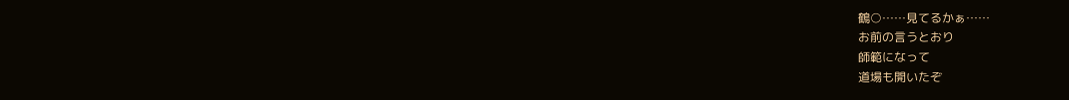鶴○……見てるかぁ……
お前の言うとおり
師範になって
道場も開いたぞ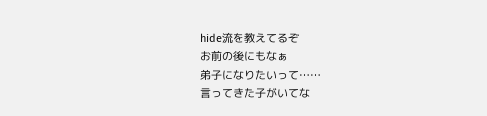hide流を教えてるぞ
お前の後にもなぁ
弟子になりたいって……
言ってきた子がいてな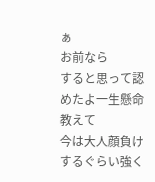ぁ
お前なら
すると思って認めたよ一生懸命教えて
今は大人顔負けするぐらい強く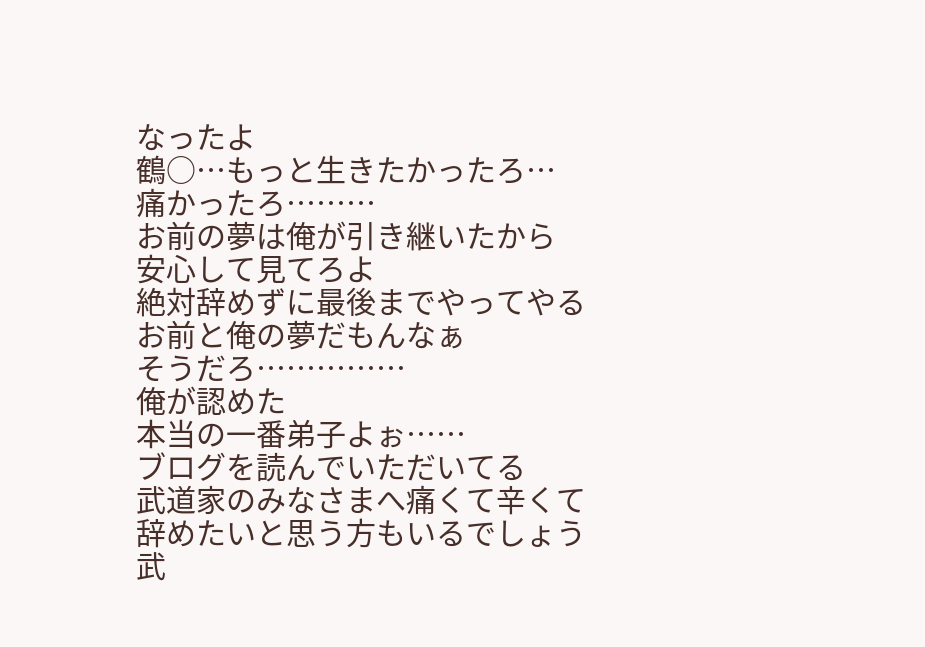なったよ
鶴○…もっと生きたかったろ…
痛かったろ………
お前の夢は俺が引き継いたから
安心して見てろよ
絶対辞めずに最後までやってやる
お前と俺の夢だもんなぁ
そうだろ……………
俺が認めた
本当の一番弟子よぉ……
ブログを読んでいただいてる
武道家のみなさまへ痛くて辛くて辞めたいと思う方もいるでしょう
武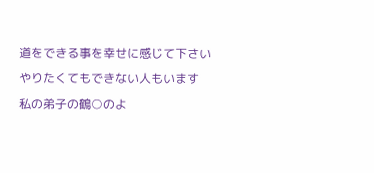道をできる事を幸せに感じて下さい
やりたくてもできない人もいます
私の弟子の鶴○のよ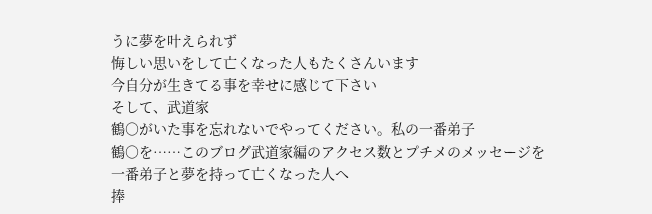うに夢を叶えられず
悔しい思いをして亡くなった人もたくさんいます
今自分が生きてる事を幸せに感じて下さい
そして、武道家
鶴○がいた事を忘れないでやってください。私の一番弟子
鶴○を……このブログ武道家編のアクセス数とプチメのメッセージを
一番弟子と夢を持って亡くなった人へ
捧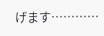げます…………